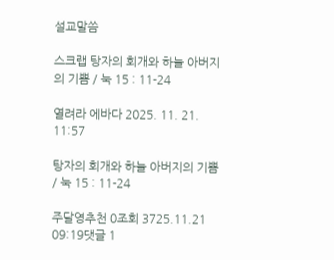설교말씀

스크랩 탕자의 회개와 하늘 아버지의 기쁨 / 눅 15 : 11-24

열려라 에바다 2025. 11. 21. 11:57

탕자의 회개와 하늘 아버지의 기쁨 / 눅 15 : 11-24

주달영추천 0조회 3725.11.21 09:19댓글 1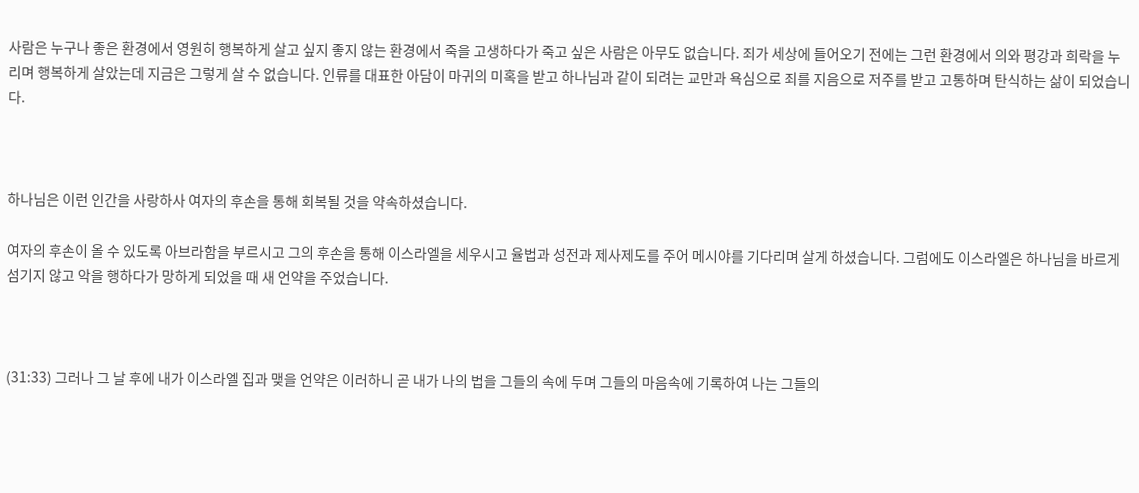사람은 누구나 좋은 환경에서 영원히 행복하게 살고 싶지 좋지 않는 환경에서 죽을 고생하다가 죽고 싶은 사람은 아무도 없습니다. 죄가 세상에 들어오기 전에는 그런 환경에서 의와 평강과 희락을 누리며 행복하게 살았는데 지금은 그렇게 살 수 없습니다. 인류를 대표한 아담이 마귀의 미혹을 받고 하나님과 같이 되려는 교만과 욕심으로 죄를 지음으로 저주를 받고 고통하며 탄식하는 삶이 되었습니다.



하나님은 이런 인간을 사랑하사 여자의 후손을 통해 회복될 것을 약속하셨습니다.

여자의 후손이 올 수 있도록 아브라함을 부르시고 그의 후손을 통해 이스라엘을 세우시고 율법과 성전과 제사제도를 주어 메시야를 기다리며 살게 하셨습니다. 그럼에도 이스라엘은 하나님을 바르게 섬기지 않고 악을 행하다가 망하게 되었을 때 새 언약을 주었습니다.



(31:33) 그러나 그 날 후에 내가 이스라엘 집과 맺을 언약은 이러하니 곧 내가 나의 법을 그들의 속에 두며 그들의 마음속에 기록하여 나는 그들의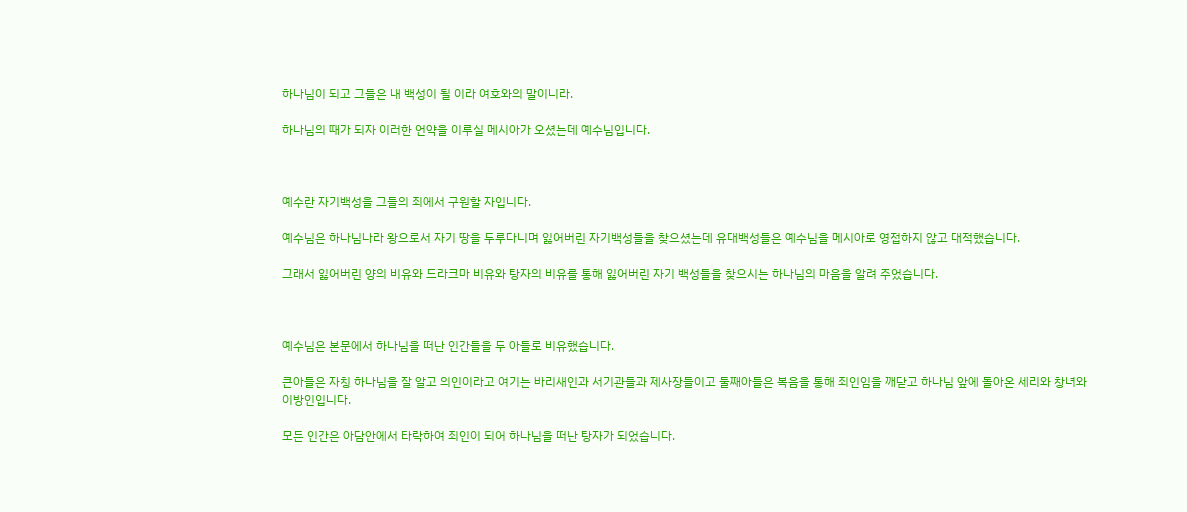하나님이 되고 그들은 내 백성이 될 이라 여호와의 말이니라.

하나님의 때가 되자 이러한 언약을 이루실 메시아가 오셨는데 예수님입니다.



예수란 자기백성을 그들의 죄에서 구원할 자입니다.

예수님은 하나님나라 왕으로서 자기 땅을 두루다니며 잃어버린 자기백성들을 찾으셨는데 유대백성들은 예수님을 메시아로 영접하지 않고 대적했습니다.

그래서 잃어버린 양의 비유와 드라크마 비유와 탕자의 비유를 통해 잃어버린 자기 백성들을 찾으시는 하나님의 마음을 알려 주었습니다.



예수님은 본문에서 하나님을 떠난 인간들을 두 아들로 비유했습니다.

큰아들은 자칭 하나님을 잘 알고 의인이라고 여기는 바리새인과 서기관들과 제사장들이고 둘째아들은 복음을 통해 죄인임을 깨닫고 하나님 앞에 돌아온 세리와 창녀와 이방인입니다.

모든 인간은 아담안에서 타락하여 죄인이 되어 하나님을 떠난 탕자가 되었습니다.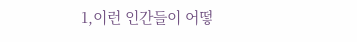1,이런 인간들이 어떻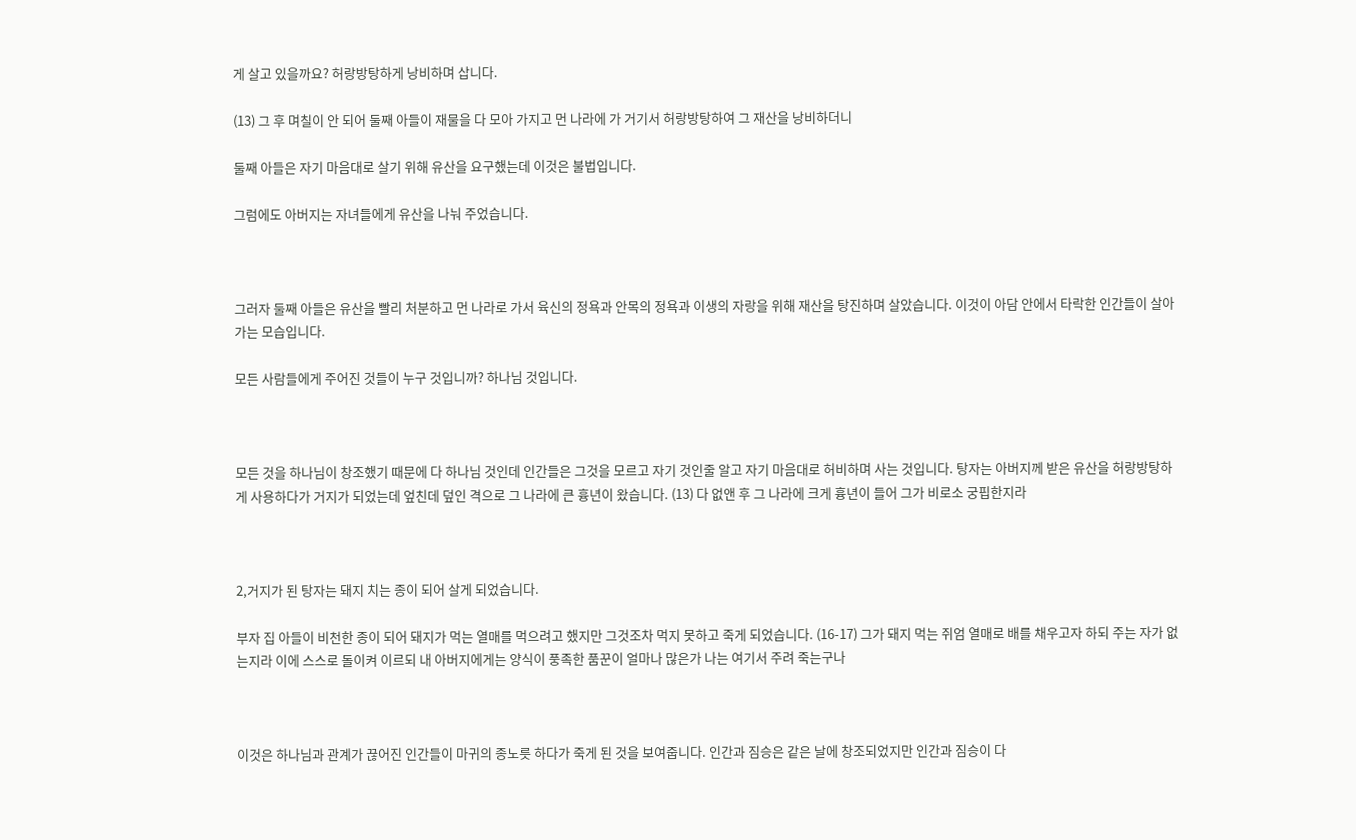게 살고 있을까요? 허랑방탕하게 낭비하며 삽니다.

(13) 그 후 며칠이 안 되어 둘째 아들이 재물을 다 모아 가지고 먼 나라에 가 거기서 허랑방탕하여 그 재산을 낭비하더니

둘째 아들은 자기 마음대로 살기 위해 유산을 요구했는데 이것은 불법입니다.

그럼에도 아버지는 자녀들에게 유산을 나눠 주었습니다.



그러자 둘째 아들은 유산을 빨리 처분하고 먼 나라로 가서 육신의 정욕과 안목의 정욕과 이생의 자랑을 위해 재산을 탕진하며 살았습니다. 이것이 아담 안에서 타락한 인간들이 살아가는 모습입니다.

모든 사람들에게 주어진 것들이 누구 것입니까? 하나님 것입니다.



모든 것을 하나님이 창조했기 때문에 다 하나님 것인데 인간들은 그것을 모르고 자기 것인줄 알고 자기 마음대로 허비하며 사는 것입니다. 탕자는 아버지께 받은 유산을 허랑방탕하게 사용하다가 거지가 되었는데 엎친데 덮인 격으로 그 나라에 큰 흉년이 왔습니다. (13) 다 없앤 후 그 나라에 크게 흉년이 들어 그가 비로소 궁핍한지라



2,거지가 된 탕자는 돼지 치는 종이 되어 살게 되었습니다.

부자 집 아들이 비천한 종이 되어 돼지가 먹는 열매를 먹으려고 했지만 그것조차 먹지 못하고 죽게 되었습니다. (16-17) 그가 돼지 먹는 쥐엄 열매로 배를 채우고자 하되 주는 자가 없는지라 이에 스스로 돌이켜 이르되 내 아버지에게는 양식이 풍족한 품꾼이 얼마나 많은가 나는 여기서 주려 죽는구나



이것은 하나님과 관계가 끊어진 인간들이 마귀의 종노릇 하다가 죽게 된 것을 보여줍니다. 인간과 짐승은 같은 날에 창조되었지만 인간과 짐승이 다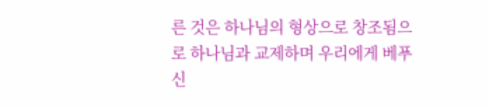른 것은 하나님의 형상으로 창조됨으로 하나님과 교제하며 우리에게 베푸신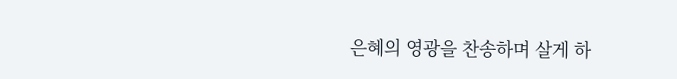은혜의 영광을 찬송하며 살게 하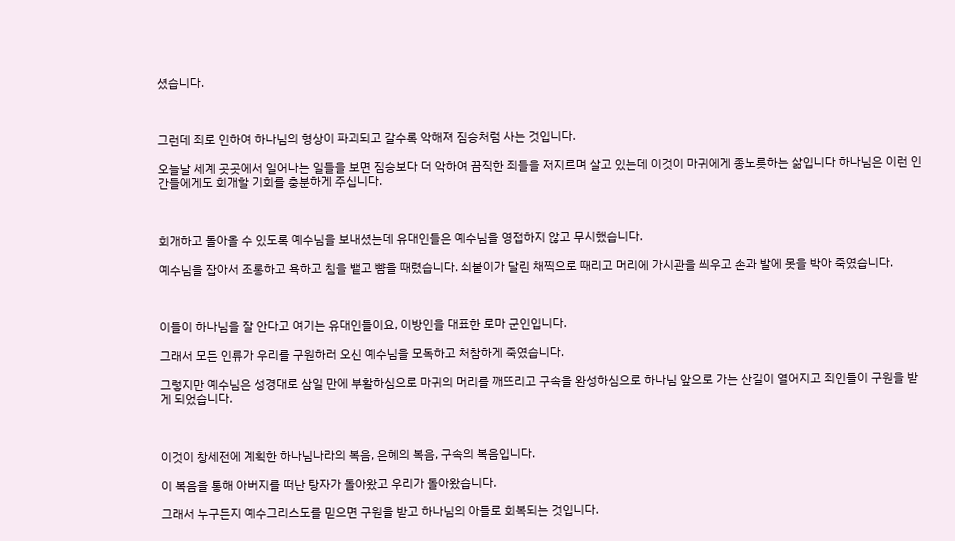셨습니다.



그런데 죄로 인하여 하나님의 형상이 파괴되고 갈수록 악해져 짐승처럼 사는 것입니다.

오늘날 세계 곳곳에서 일어나는 일들을 보면 짐승보다 더 악하여 끔직한 죄들을 저지르며 살고 있는데 이것이 마귀에게 종노릇하는 삶입니다 하나님은 이런 인간들에게도 회개할 기회를 충분하게 주십니다.



회개하고 돌아올 수 있도록 예수님을 보내셨는데 유대인들은 예수님을 영접하지 않고 무시했습니다.

예수님을 잡아서 조롱하고 욕하고 침을 뱉고 뺨을 때렸습니다. 쇠붙이가 달린 채찍으로 때리고 머리에 가시관을 씌우고 손과 발에 못을 박아 죽였습니다.



이들이 하나님을 잘 안다고 여기는 유대인들이요, 이방인을 대표한 로마 군인입니다.

그래서 모든 인류가 우리를 구원하러 오신 예수님을 모독하고 처참하게 죽였습니다.

그렇지만 예수님은 성경대로 삼일 만에 부활하심으로 마귀의 머리를 깨뜨리고 구속을 완성하심으로 하나님 앞으로 가는 산길이 열어지고 죄인들이 구원을 받게 되었습니다.



이것이 창세전에 계획한 하나님나라의 복음, 은혜의 복음, 구속의 복음입니다.

이 복음을 통해 아버지를 떠난 탕자가 돌아왔고 우리가 돌아왔습니다.

그래서 누구든지 예수그리스도를 믿으면 구원을 받고 하나님의 아들로 회복되는 것입니다.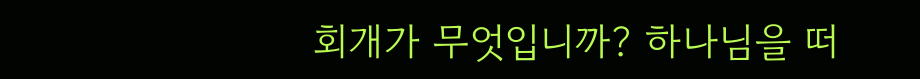회개가 무엇입니까? 하나님을 떠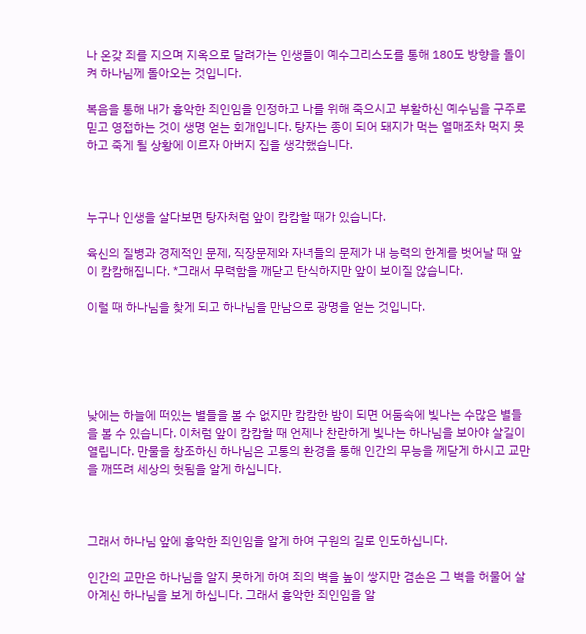나 온갖 죄를 지으며 지옥으로 달려가는 인생들이 예수그리스도를 통해 180도 방향을 돌이켜 하나님께 돌아오는 것입니다.

복음을 통해 내가 흉악한 죄인임을 인정하고 나를 위해 죽으시고 부활하신 예수님을 구주로 믿고 영접하는 것이 생명 얻는 회개입니다. 탕자는 종이 되어 돼지가 먹는 열매조차 먹지 못하고 죽게 될 상황에 이르자 아버지 집을 생각했습니다.



누구나 인생을 살다보면 탕자처럼 앞이 캄캄할 때가 있습니다.

육신의 질병과 경제적인 문제, 직장문제와 자녀들의 문제가 내 능력의 한계를 벗어날 때 앞이 캄캄해집니다. *그래서 무력함을 깨닫고 탄식하지만 앞이 보이질 않습니다.

이럴 때 하나님을 찾게 되고 하나님을 만남으로 광명을 얻는 것입니다.





낮에는 하늘에 떠있는 별들을 볼 수 없지만 캄캄한 밤이 되면 어둠속에 빛나는 수많은 별들을 볼 수 있습니다. 이처럼 앞이 캄캄할 때 언제나 찬란하게 빛나는 하나님을 보아야 살길이 열립니다. 만물을 창조하신 하나님은 고통의 환경을 통해 인간의 무능을 께닫게 하시고 교만을 깨뜨려 세상의 헛됨을 알게 하십니다.



그래서 하나님 앞에 흉악한 죄인임을 알게 하여 구원의 길로 인도하십니다.

인간의 교만은 하나님을 알지 못하게 하여 죄의 벽을 높이 쌓지만 겸손은 그 벽을 허물어 살아계신 하나님을 보게 하십니다. 그래서 흉악한 죄인임을 알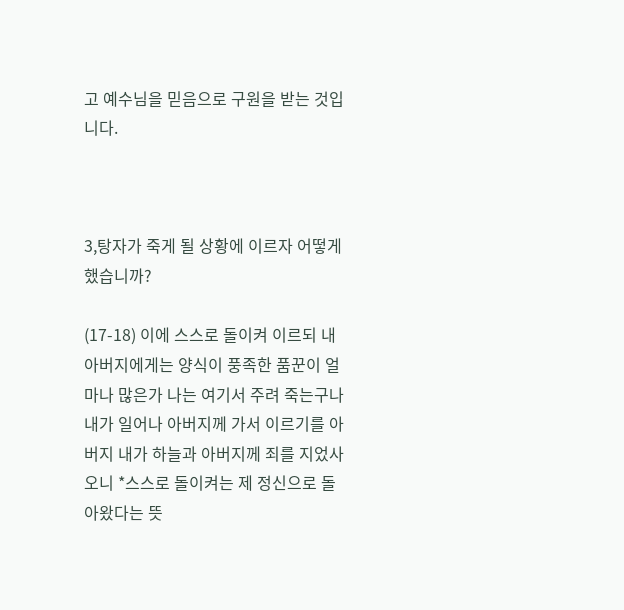고 예수님을 믿음으로 구원을 받는 것입니다.



3,탕자가 죽게 될 상황에 이르자 어떻게 했습니까?

(17-18) 이에 스스로 돌이켜 이르되 내 아버지에게는 양식이 풍족한 품꾼이 얼마나 많은가 나는 여기서 주려 죽는구나 내가 일어나 아버지께 가서 이르기를 아버지 내가 하늘과 아버지께 죄를 지었사오니 *스스로 돌이켜는 제 정신으로 돌아왔다는 뜻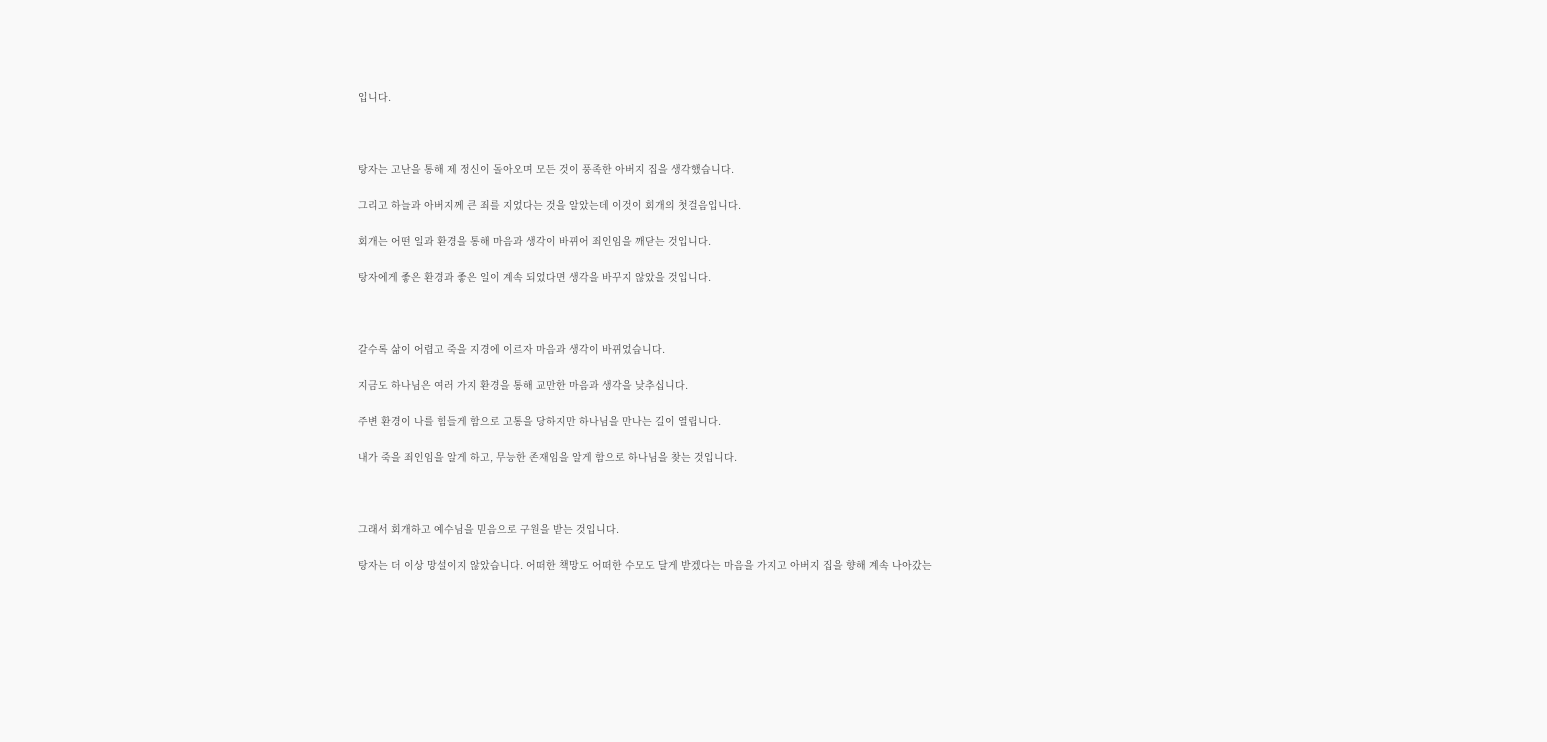입니다.



탕자는 고난을 통해 제 정신이 돌아오며 모든 것이 풍족한 아버지 집을 생각했습니다.

그리고 하늘과 아버지께 큰 죄를 지었다는 것을 알았는데 이것이 회개의 첫걸음입니다.

회개는 어떤 일과 환경을 통해 마음과 생각이 바뀌어 죄인임을 깨닫는 것입니다.

탕자에게 좋은 환경과 좋은 일이 계속 되었다면 생각을 바꾸지 않았을 것입니다.



갈수록 삶이 어렵고 죽을 지경에 이르자 마음과 생각이 바뀌었습니다.

지금도 하나님은 여러 가지 환경을 통해 교만한 마음과 생각을 낮추십니다.

주변 환경이 나를 힘들게 함으로 고통을 당하지만 하나님을 만나는 길이 열립니다.

내가 죽을 죄인임을 알게 하고, 무능한 존재임을 알게 함으로 하나님을 찾는 것입니다.



그래서 회개하고 예수님을 믿음으로 구원을 받는 것입니다.

탕자는 더 이상 망설이지 않았습니다. 어떠한 책망도 어떠한 수모도 달게 받겠다는 마음을 가지고 아버지 집을 향해 계속 나아갔는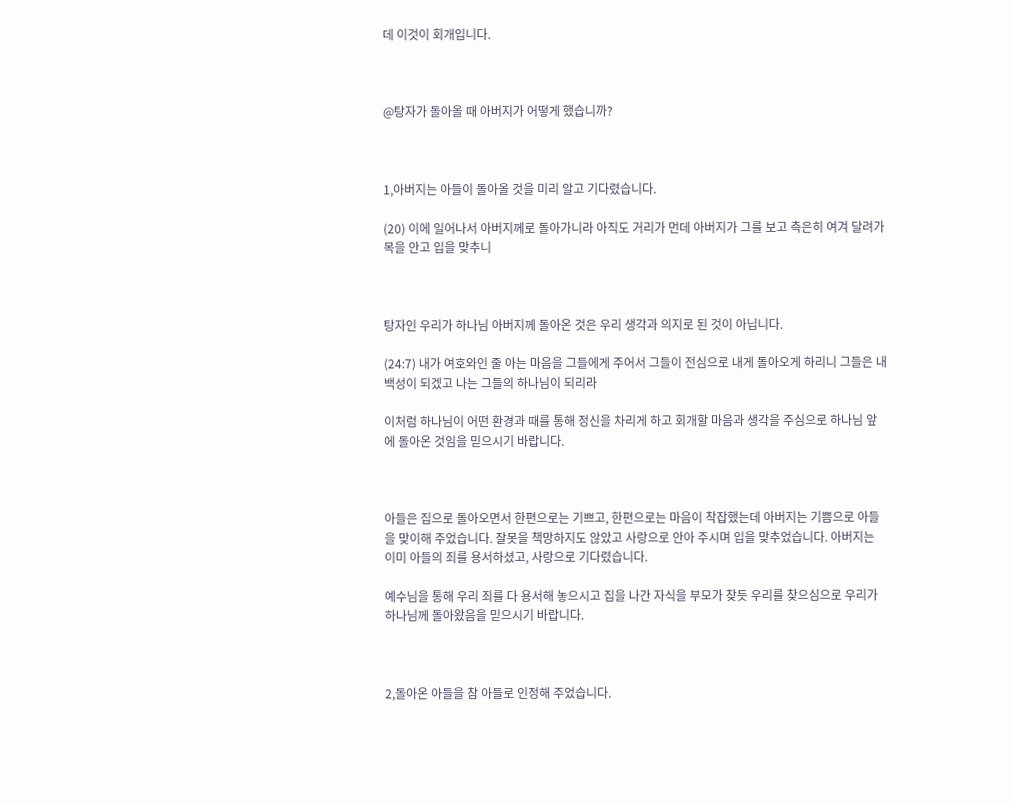데 이것이 회개입니다.



@탕자가 돌아올 때 아버지가 어떻게 했습니까?



1,아버지는 아들이 돌아올 것을 미리 알고 기다렸습니다.

(20) 이에 일어나서 아버지께로 돌아가니라 아직도 거리가 먼데 아버지가 그를 보고 측은히 여겨 달려가 목을 안고 입을 맞추니



탕자인 우리가 하나님 아버지께 돌아온 것은 우리 생각과 의지로 된 것이 아닙니다.

(24:7) 내가 여호와인 줄 아는 마음을 그들에게 주어서 그들이 전심으로 내게 돌아오게 하리니 그들은 내 백성이 되겠고 나는 그들의 하나님이 되리라

이처럼 하나님이 어떤 환경과 때를 통해 정신을 차리게 하고 회개할 마음과 생각을 주심으로 하나님 앞에 돌아온 것임을 믿으시기 바랍니다.



아들은 집으로 돌아오면서 한편으로는 기쁘고, 한편으로는 마음이 착잡했는데 아버지는 기쁨으로 아들을 맞이해 주었습니다. 잘못을 책망하지도 않았고 사랑으로 안아 주시며 입을 맞추었습니다. 아버지는 이미 아들의 죄를 용서하셨고, 사랑으로 기다렸습니다.

예수님을 통해 우리 죄를 다 용서해 놓으시고 집을 나간 자식을 부모가 찾듯 우리를 찾으심으로 우리가 하나님께 돌아왔음을 믿으시기 바랍니다.



2,돌아온 아들을 참 아들로 인정해 주었습니다.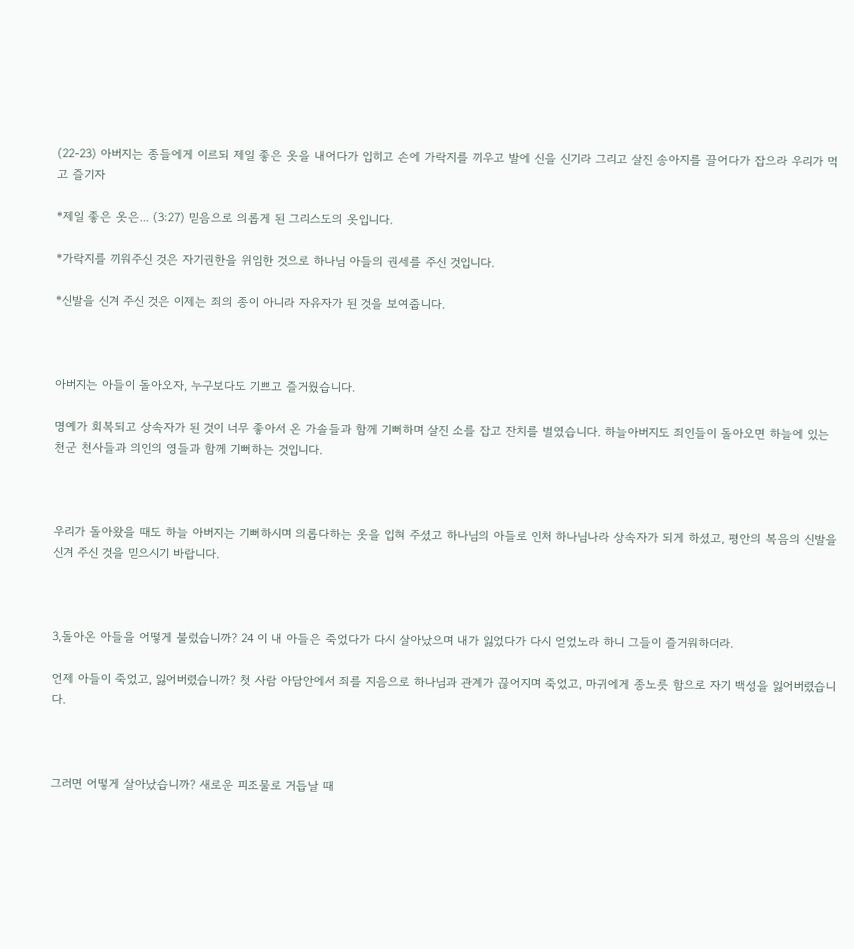(22-23) 아버지는 종들에게 이르되 제일 좋은 옷을 내어다가 입히고 손에 가락지를 끼우고 발에 신을 신기라 그리고 살진 송아지를 끌어다가 잡으라 우리가 먹고 즐기자

*제일 좋은 옷은... (3:27) 믿음으로 의롭게 된 그리스도의 옷입니다.

*가락지를 끼워주신 것은 자기권한을 위임한 것으로 하나님 아들의 권세를 주신 것입니다.

*신발을 신겨 주신 것은 이제는 죄의 종이 아니라 자유자가 된 것을 보여줍니다.



아버지는 아들이 돌아오자, 누구보다도 기쁘고 즐거웠습니다.

명예가 회복되고 상속자가 된 것이 너무 좋아서 온 가솔들과 함께 기뻐하며 살진 소를 잡고 잔치를 벌였습니다. 하늘아버지도 죄인들이 돌아오면 하늘에 있는 천군 천사들과 의인의 영들과 함께 기뻐하는 것입니다.



우리가 돌아왔을 때도 하늘 아버지는 기뻐하시며 의롭다하는 옷을 입혀 주셨고 하나님의 아들로 인처 하나님나라 상속자가 되게 하셨고, 평안의 복음의 신발을 신겨 주신 것을 믿으시기 바랍니다.



3,돌아온 아들을 어떻게 불렀습니까? 24 이 내 아들은 죽었다가 다시 살아났으며 내가 잃었다가 다시 얻었노라 하니 그들이 즐거워하더라.

언제 아들이 죽었고, 잃어버렸습니까? 첫 사람 아담안에서 죄를 지음으로 하나님과 관계가 끊어지며 죽었고, 마귀에게 종노릇 함으로 자기 백성을 잃어버렸습니다.



그러면 어떻게 살아났습니까? 새로운 피조물로 거듭날 때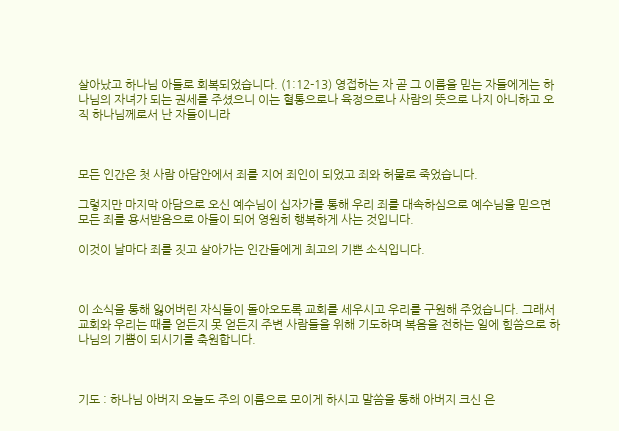살아났고 하나님 아들로 회복되었습니다. (1:12-13) 영접하는 자 곧 그 이름을 믿는 자들에게는 하나님의 자녀가 되는 권세를 주셨으니 이는 혈통으로나 육정으로나 사람의 뜻으로 나지 아니하고 오직 하나님께로서 난 자들이니라



모든 인간은 첫 사람 아담안에서 죄를 지어 죄인이 되었고 죄와 허물로 죽었습니다.

그렇지만 마지막 아담으로 오신 예수님이 십자가를 통해 우리 죄를 대속하심으로 예수님을 믿으면 모든 죄를 용서받음으로 아들이 되어 영원히 행복하게 사는 것입니다.

이것이 날마다 죄를 짓고 살아가는 인간들에게 최고의 기쁜 소식입니다.



이 소식을 통해 잃어버린 자식들이 돌아오도록 교회를 세우시고 우리를 구원해 주었습니다. 그래서 교회와 우리는 때를 얻든지 못 얻든지 주변 사람들을 위해 기도하며 복음을 전하는 일에 힘씀으로 하나님의 기쁨이 되시기를 축원합니다.



기도 : 하나님 아버지 오늘도 주의 이름으로 모이게 하시고 말씀을 통해 아버지 크신 은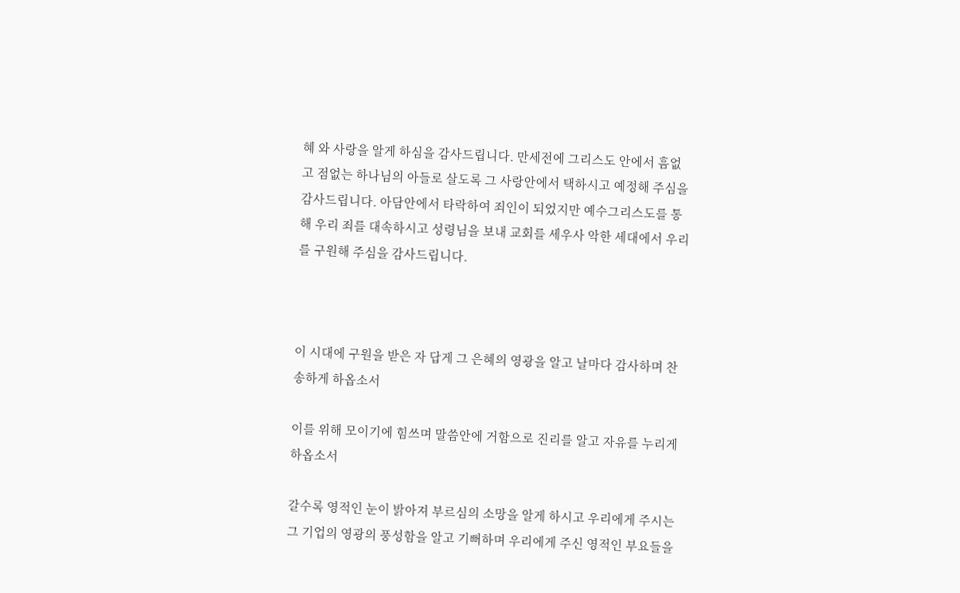혜 와 사랑을 알게 하심을 감사드립니다. 만세전에 그리스도 안에서 흠없고 점없는 하나님의 아들로 살도록 그 사랑안에서 택하시고 예정해 주심을 감사드립니다. 아담안에서 타락하여 죄인이 되었지만 예수그리스도를 통해 우리 죄를 대속하시고 성령님을 보내 교회를 세우사 악한 세대에서 우리를 구원해 주심을 감사드립니다.



이 시대에 구원을 받은 자 답게 그 은혜의 영광을 알고 날마다 감사하며 찬송하게 하옵소서

이를 위해 모이기에 힘쓰며 말씀안에 거함으로 진리를 알고 자유를 누리게 하옵소서

갈수록 영적인 눈이 밝아져 부르심의 소망을 알게 하시고 우리에게 주시는 그 기업의 영광의 풍성함을 알고 기뻐하며 우리에게 주신 영적인 부요들을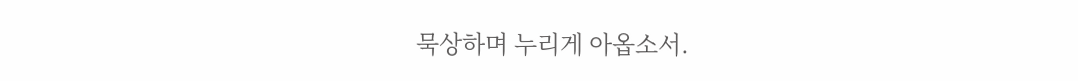묵상하며 누리게 아옵소서.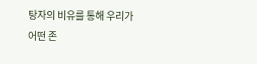탕자의 비유를 통해 우리가 어떤 존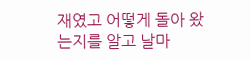재였고 어떻게 돌아 왔는지를 알고 날마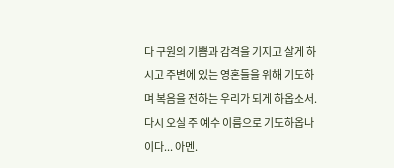다 구원의 기쁨과 감격을 기지고 살게 하시고 주변에 있는 영혼들을 위해 기도하며 복음을 전하는 우리가 되게 하옵소서. 다시 오실 주 예수 이름으로 기도하옵나이다... 아멘.